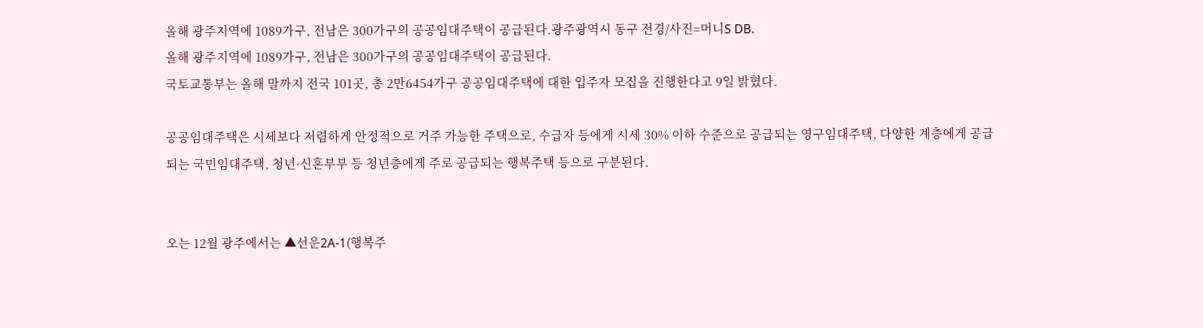올해 광주지역에 1089가구, 전남은 300가구의 공공임대주택이 공급된다.광주광역시 동구 전경/사진=머니S DB.
올해 광주지역에 1089가구, 전남은 300가구의 공공임대주택이 공급된다.
국토교통부는 올해 말까지 전국 101곳, 총 2만6454가구 공공임대주택에 대한 입주자 모집을 진행한다고 9일 밝혔다.

공공임대주택은 시세보다 저렴하게 안정적으로 거주 가능한 주택으로, 수급자 등에게 시세 30% 이하 수준으로 공급되는 영구임대주택, 다양한 계층에게 공급되는 국민임대주택, 청년·신혼부부 등 청년층에게 주로 공급되는 행복주택 등으로 구분된다.


오는 12월 광주에서는 ▲선운2A-1(행복주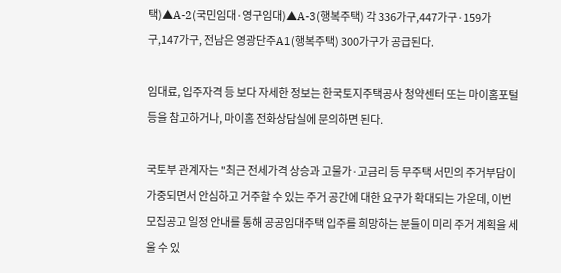택)▲A-2(국민임대·영구임대)▲A-3(행복주택) 각 336가구,447가구·159가구,147가구, 전남은 영광단주A1(행복주택) 300가구가 공급된다.

임대료, 입주자격 등 보다 자세한 정보는 한국토지주택공사 청약센터 또는 마이홈포털 등을 참고하거나, 마이홈 전화상담실에 문의하면 된다.

국토부 관계자는 "최근 전세가격 상승과 고물가·고금리 등 무주택 서민의 주거부담이 가중되면서 안심하고 거주할 수 있는 주거 공간에 대한 요구가 확대되는 가운데, 이번 모집공고 일정 안내를 통해 공공임대주택 입주를 희망하는 분들이 미리 주거 계획을 세울 수 있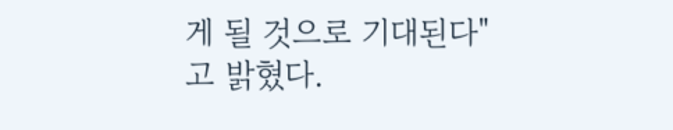게 될 것으로 기대된다"고 밝혔다.